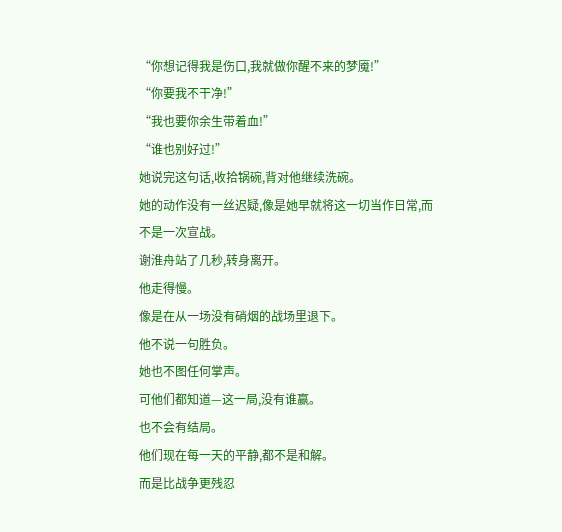“你想记得我是伤口,我就做你醒不来的梦魇!”
“你要我不干净!”
“我也要你余生带着血!”
“谁也别好过!”
她说完这句话,收拾锅碗,背对他继续洗碗。
她的动作没有一丝迟疑,像是她早就将这一切当作日常,而不是一次宣战。
谢淮舟站了几秒,转身离开。
他走得慢。
像是在从一场没有硝烟的战场里退下。
他不说一句胜负。
她也不图任何掌声。
可他们都知道—这一局,没有谁赢。
也不会有结局。
他们现在每一天的平静,都不是和解。
而是比战争更残忍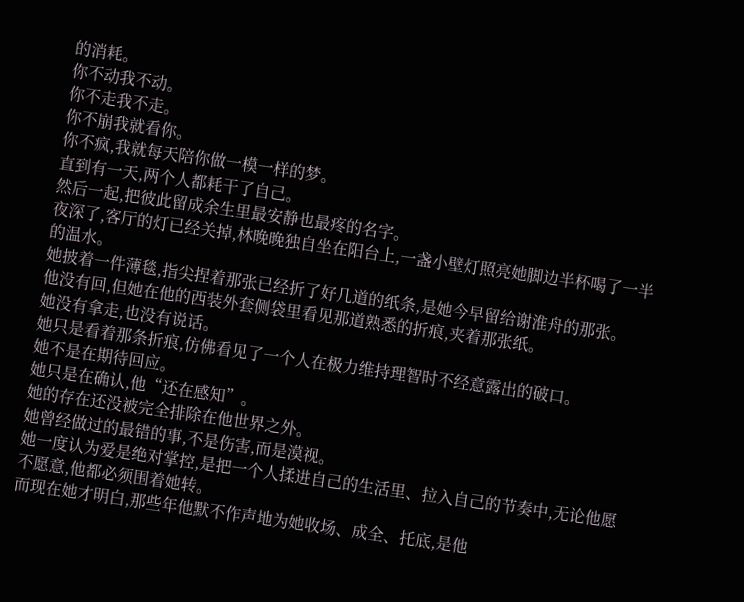的消耗。
你不动我不动。
你不走我不走。
你不崩我就看你。
你不疯,我就每天陪你做一模一样的梦。
直到有一天,两个人都耗干了自己。
然后一起,把彼此留成余生里最安静也最疼的名字。
夜深了,客厅的灯已经关掉,林晚晚独自坐在阳台上,一盏小壁灯照亮她脚边半杯喝了一半的温水。
她披着一件薄毯,指尖捏着那张已经折了好几道的纸条,是她今早留给谢淮舟的那张。
他没有回,但她在他的西装外套侧袋里看见那道熟悉的折痕,夹着那张纸。
她没有拿走,也没有说话。
她只是看着那条折痕,仿佛看见了一个人在极力维持理智时不经意露出的破口。
她不是在期待回应。
她只是在确认,他“还在感知”。
她的存在还没被完全排除在他世界之外。
她曾经做过的最错的事,不是伤害,而是漠视。
她一度认为爱是绝对掌控,是把一个人揉进自己的生活里、拉入自己的节奏中,无论他愿不愿意,他都必须围着她转。
而现在她才明白,那些年他默不作声地为她收场、成全、托底,是他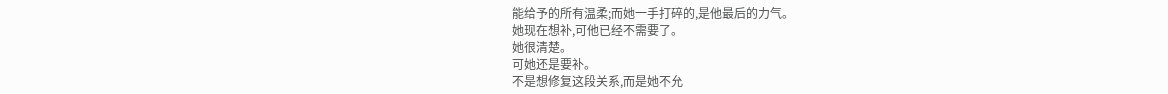能给予的所有温柔;而她一手打碎的,是他最后的力气。
她现在想补,可他已经不需要了。
她很清楚。
可她还是要补。
不是想修复这段关系,而是她不允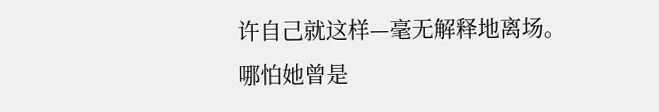许自己就这样—毫无解释地离场。
哪怕她曾是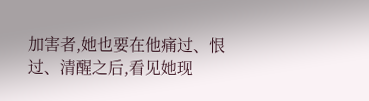加害者,她也要在他痛过、恨过、清醒之后,看见她现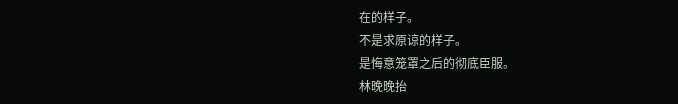在的样子。
不是求原谅的样子。
是悔意笼罩之后的彻底臣服。
林晚晚抬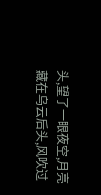头,望了一眼夜空,月亮藏在乌云后头,风吹过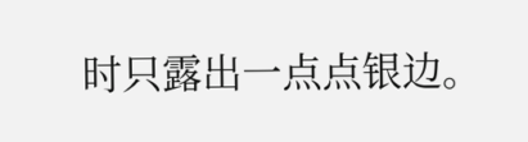时只露出一点点银边。